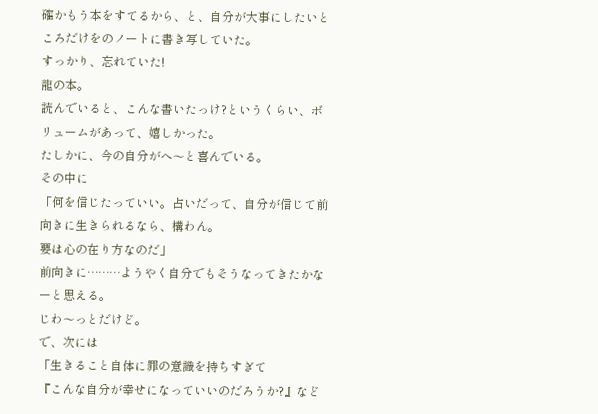確かもう本をすてるから、と、自分が大事にしたいところだけをのノートに書き写していた。
すっかり、忘れていた!
龍の本。
読んでいると、こんな書いたっけ?というくらい、ボリュームがあって、嬉しかった。
たしかに、今の自分がへ〜と喜んでいる。
その中に
「何を信じたっていい。占いだって、自分が信じて前向きに生きられるなら、構わん。
要は心の在り方なのだ」
前向きに………ようやく自分でもそうなってきたかなーと思える。
じわ〜っとだけど。
で、次には
「生きること自体に罪の意識を持ちすぎて
『こんな自分が幸せになっていいのだろうか?』など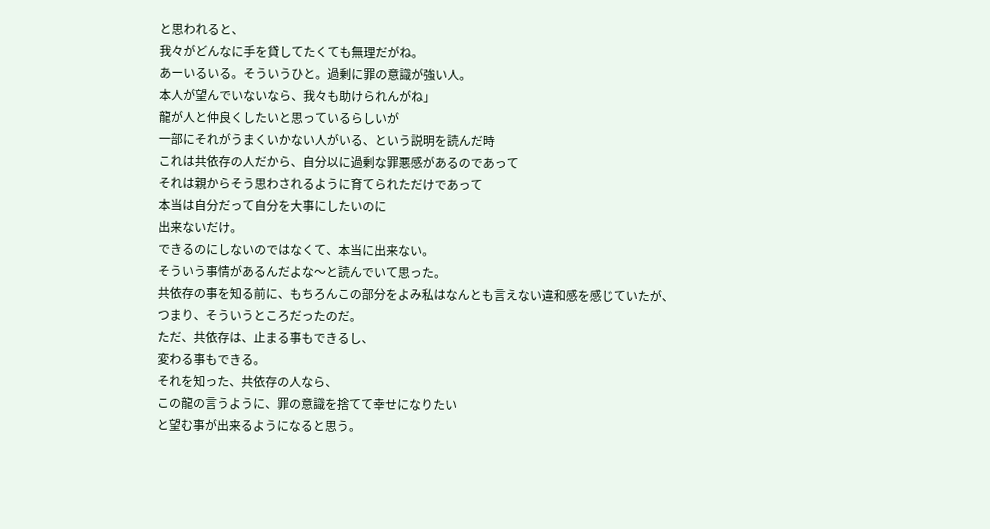と思われると、
我々がどんなに手を貸してたくても無理だがね。
あーいるいる。そういうひと。過剰に罪の意識が強い人。
本人が望んでいないなら、我々も助けられんがね」
龍が人と仲良くしたいと思っているらしいが
一部にそれがうまくいかない人がいる、という説明を読んだ時
これは共依存の人だから、自分以に過剰な罪悪感があるのであって
それは親からそう思わされるように育てられただけであって
本当は自分だって自分を大事にしたいのに
出来ないだけ。
できるのにしないのではなくて、本当に出来ない。
そういう事情があるんだよな〜と読んでいて思った。
共依存の事を知る前に、もちろんこの部分をよみ私はなんとも言えない違和感を感じていたが、
つまり、そういうところだったのだ。
ただ、共依存は、止まる事もできるし、
変わる事もできる。
それを知った、共依存の人なら、
この龍の言うように、罪の意識を捨てて幸せになりたい
と望む事が出来るようになると思う。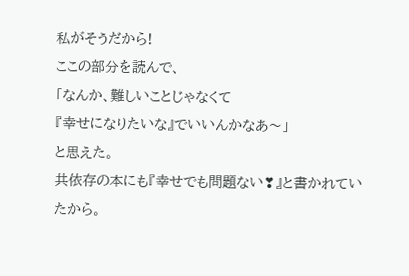私がそうだから!
ここの部分を読んで、
「なんか、難しいことじゃなくて
『幸せになりたいな』でいいんかなあ〜」
と思えた。
共依存の本にも『幸せでも問題ない❣』と書かれていたから。